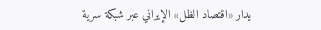يدار «اقتصاد الظل» الإيراني عبر شبكة سرية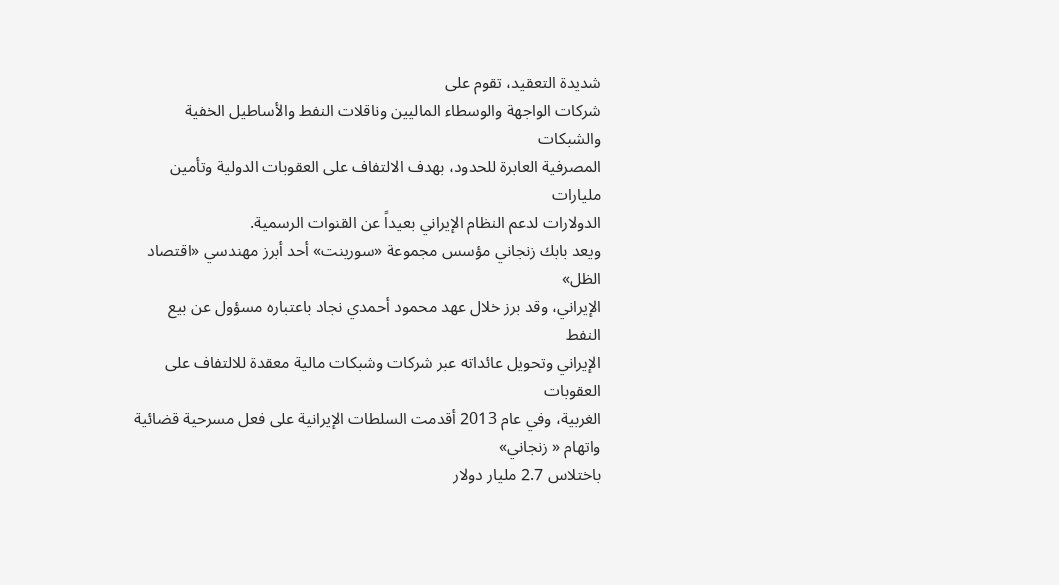شديدة التعقيد، تقوم على
شركات الواجهة والوسطاء الماليين وناقلات النفط والأساطيل الخفية والشبكات
المصرفية العابرة للحدود، بهدف الالتفاف على العقوبات الدولية وتأمين مليارات
الدولارات لدعم النظام الإيراني بعيداً عن القنوات الرسمية.
ويعد بابك زنجاني مؤسس مجموعة «سورينت» أحد أبرز مهندسي «اقتصاد الظل»
الإيراني، وقد برز خلال عهد محمود أحمدي نجاد باعتباره مسؤول عن بيع النفط
الإيراني وتحويل عائداته عبر شركات وشبكات مالية معقدة للالتفاف على العقوبات
الغربية، وفي عام 2013 أقدمت السلطات الإيرانية على فعل مسرحية قضائية واتهام « زنجاني»
باختلاس 2.7 مليار دولار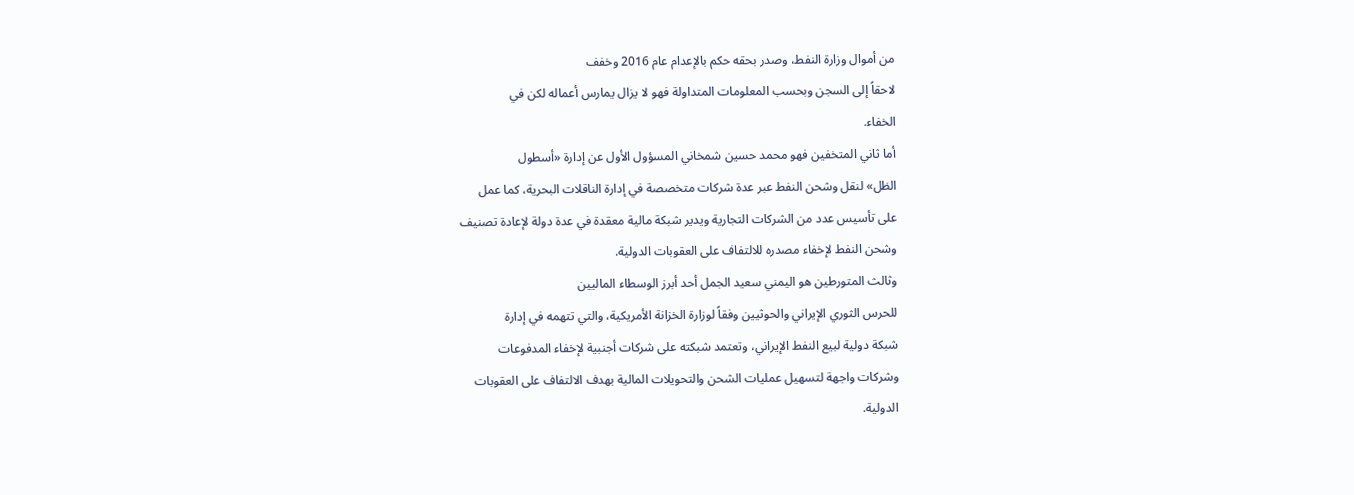من أموال وزارة النفط، وصدر بحقه حكم بالإعدام عام 2016 وخفف
لاحقاً إلى السجن وبحسب المعلومات المتداولة فهو لا يزال يمارس أعماله لكن في
الخفاء.
أما ثاني المتخفين فهو محمد حسين شمخاني المسؤول الأول عن إدارة «أسطول
الظل» لنقل وشحن النفط عبر عدة شركات متخصصة في إدارة الناقلات البحرية، كما عمل
على تأسيس عدد من الشركات التجارية ويدير شبكة مالية معقدة في عدة دولة لإعادة تصنيف
وشحن النفط لإخفاء مصدره للالتفاف على العقوبات الدولية.
وثالث المتورطين هو اليمني سعيد الجمل أحد أبرز الوسطاء الماليين
للحرس الثوري الإيراني والحوثيين وفقاً لوزارة الخزانة الأمريكية، والتي تتهمه في إدارة
شبكة دولية لبيع النفط الإيراني، وتعتمد شبكته على شركات أجنبية لإخفاء المدفوعات
وشركات واجهة لتسهيل عمليات الشحن والتحويلات المالية بهدف الالتفاف على العقوبات
الدولية.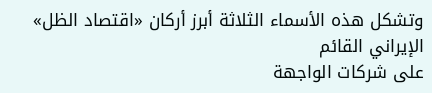وتشكل هذه الأسماء الثلاثة أبرز أركان «اقتصاد الظل» الإيراني القائم
على شركات الواجهة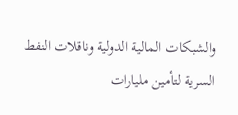والشبكات المالية الدولية وناقلات النفط السرية لتأمين مليارات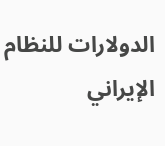الدولارات للنظام الإيراني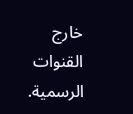خارج القنوات الرسمية.